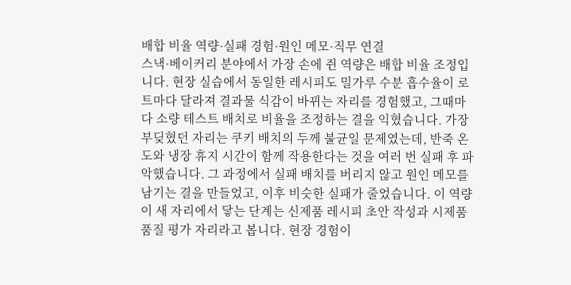배합 비율 역량·실패 경험·원인 메모·직무 연결
스낵·베이커리 분야에서 가장 손에 쥔 역량은 배합 비율 조정입니다. 현장 실습에서 동일한 레시피도 밀가루 수분 흡수율이 로트마다 달라져 결과물 식감이 바뀌는 자리를 경험했고, 그때마다 소량 테스트 배치로 비율을 조정하는 결을 익혔습니다. 가장 부딪혔던 자리는 쿠키 배치의 두께 불균일 문제였는데, 반죽 온도와 냉장 휴지 시간이 함께 작용한다는 것을 여러 번 실패 후 파악했습니다. 그 과정에서 실패 배치를 버리지 않고 원인 메모를 남기는 결을 만들었고, 이후 비슷한 실패가 줄었습니다. 이 역량이 새 자리에서 닿는 단계는 신제품 레시피 초안 작성과 시제품 품질 평가 자리라고 봅니다. 현장 경험이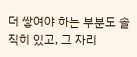더 쌓여야 하는 부분도 솔직히 있고, 그 자리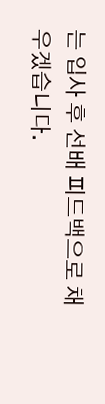는 입사 후 선배 피드백으로 채우겠습니다.